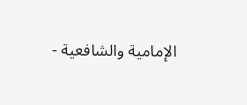الإمامية والشافعية -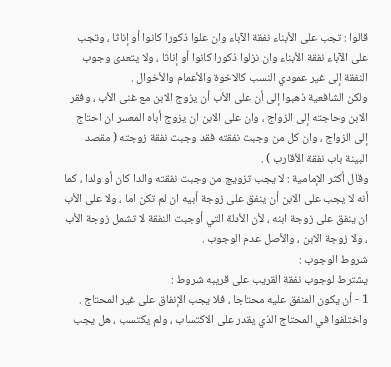قالوا : تجب على الأبناء نفقة الآباء وان علوا ذكورا كانوا أو إناثا ، وتجب على الآباء نفقة الأبناء وان نزلوا ذكورا كانوا أو إناثا ، ولا يتعدى وجوب النفقة إلى غير عمودي النسب كالاخوة والأعمام والأخوال .
ولكن الشافعية ذهبوا إلى أن على الأب أن يزوج الابن مع غنى الأب ، وفقر الابن وحاجته إلى الزواج ، وان على الابن ان يزوج أباه المعسر ان احتاج إلى الزواج ، وان كل من وجبت نفقته فقد وجبت نفقة زوجته ( مقصد البينة باب نفقة الأقارب ) .
وقال أكثر الإمامية : لا يجب تزويج من وجبت نفقته والدا كان أو ولدا ، كما أنه لا يجب على الابن أن ينفق على زوجة أبيه ان لم تكن اما ، ولا على الأب ان ينفق على زوجة ابنه ، لأن الأدلة التي أوجبت النفقة لا تشمل زوجة الأب ، ولا زوجة الابن ، والأصل عدم الوجوب .
شروط الوجوب :
يشترط لوجوب نفقة القريب على قريبه شروط :
1 - أن يكون المنفق عليه محتاجا ، فلا يجب الإنفاق على غير المحتاج . واختلفوا في المحتاج الذي يقدر على الاكتساب ، ولم يكتسب ، هل يجب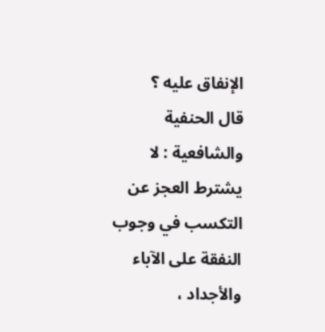الإنفاق عليه ؟
قال الحنفية والشافعية : لا يشترط العجز عن التكسب في وجوب النفقة على الآباء والأجداد ،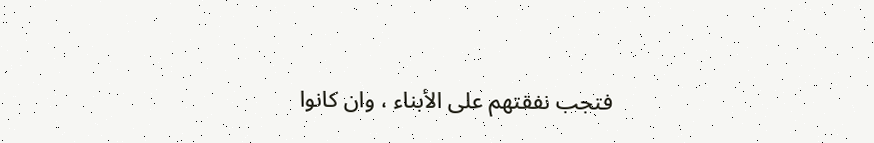فتجب نفقتهم على الأبناء ، وان كانوا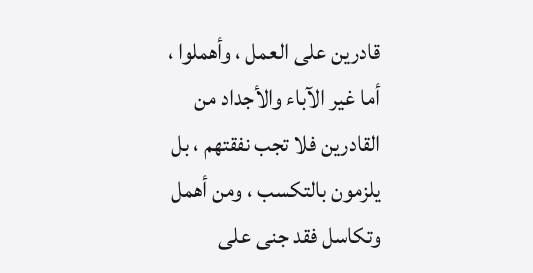قادرين على العمل ، وأهملوا ، أما غير الآباء والأجداد من القادرين فلا تجب نفقتهم ، بل يلزمون بالتكسب ، ومن أهمل وتكاسل فقد جنى على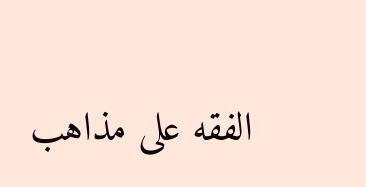الفقه على مذاهب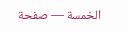الخمسة — صفحة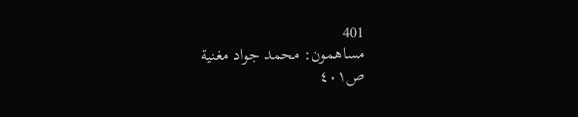401
مساهمون: محمد جواد مغنية
ص٤٠١